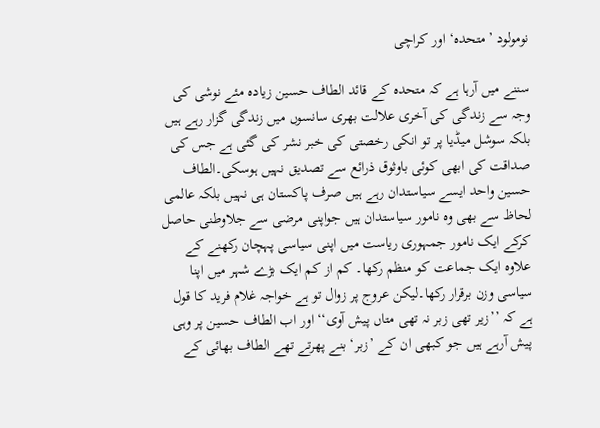نومولود ’متحدہ‘ اور کراچی

سننے میں آرہا ہے کہ متحدہ کے قائد الطاف حسین زیادہ مئے نوشی کی وجہ سے زندگی کی آخری علالت بھری سانسوں میں زندگی گزار رہے ہیں بلکہ سوشل میڈیا پر تو انکی رخصتی کی خبر نشر کی گئی ہے جس کی صداقت کی ابھی کوئی باوثوق ذرائع سے تصدیق نہیں ہوسکی۔الطاف حسین واحد ایسے سیاستدان رہے ہیں صرف پاکستان ہی نہیں بلکہ عالمی لحاظ سے بھی وہ نامور سیاستدان ہیں جواپنی مرضی سے جلاوطنی حاصل کرکے ایک نامور جمہوری ریاست میں اپنی سیاسی پہچان رکھنے کے علاوہ ایک جماعت کو منظم رکھا۔ کم از کم ایک بڑے شہر میں اپنا سیاسی وزن برقرار رکھا۔لیکن عروج پر زوال تو ہے خواجہ غلام فرید کا قول ہے کہ ’’زیر تھی زبر نہ تھی متاں پیش آوی‘‘ اور اب الطاف حسین پر وہی پیش آرہے ہیں جو کبھی ان کے ’زبر‘ بنے پھرتے تھے الطاف بھائی کے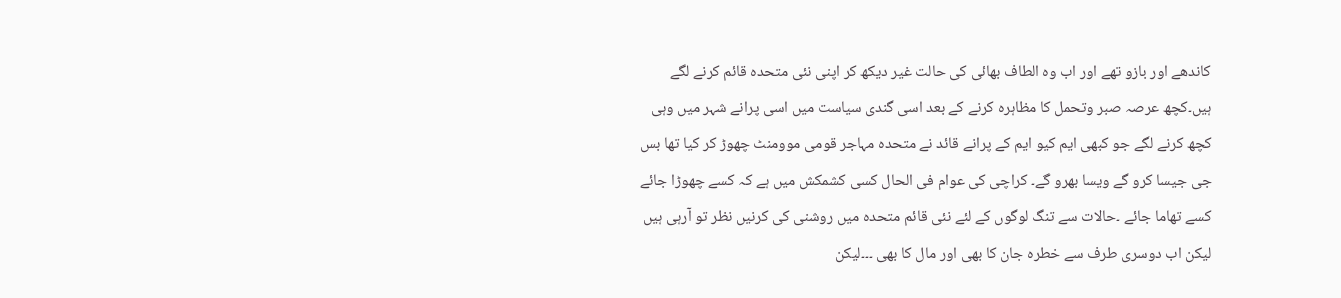کاندھے اور بازو تھے اور اب وہ الطاف بھائی کی حالت غیر دیکھ کر اپنی نئی متحدہ قائم کرنے لگے ہیں۔کچھ عرصہ صبر وتحمل کا مظاہرہ کرنے کے بعد اسی گندی سیاست میں اسی پرانے شہر میں وہی کچھ کرنے لگے جو کبھی ایم کیو ایم کے پرانے قائد نے متحدہ مہاجر قومی موومنٹ چھوڑ کر کیا تھا بس جی جیسا کرو گے ویسا بھرو گے۔ کراچی کی عوام فی الحال کسی کشمکش میں ہے کہ کسے چھوڑا جائے کسے تھاما جائے ۔حالات سے تنگ لوگوں کے لئے نئی قائم متحدہ میں روشنی کی کرنیں نظر تو آرہی ہیں لیکن اب دوسری طرف سے خطرہ جان کا بھی اور مال کا بھی ۔۔۔لیکن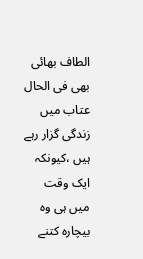الطاف بھائی بھی فی الحال عتاب میں زندگی گزار رہے ہیں ،کیونکہ ایک وقت میں ہی وہ بیچارہ کتنے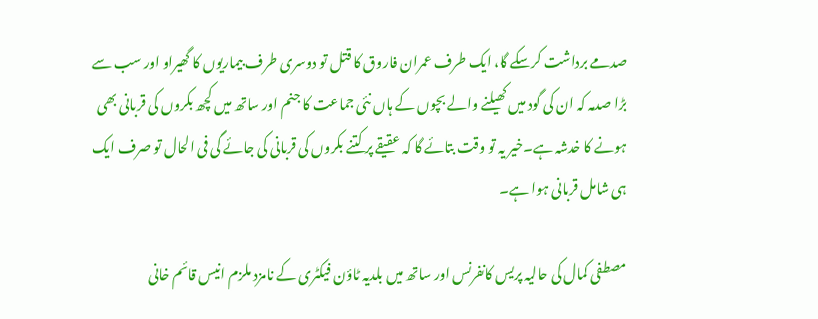صدمے برداشت کرسکے گا، ایک طرف عمران فاروق کا قتل تو دوسری طرف بیماریوں کا گھیراو اور سب سے بڑا صدمہ کہ ان کی گود میں کھیلنے والے بچوں کے ہاں نئی جماعت کا جنم اور ساتھ میں کچھ بکروں کی قربانی بھی ہونے کا خدشہ ہے۔خیر یہ تو وقت بتائے گا کہ عقیقے پر کتنے بکروں کی قربانی کی جائے گی فی الحال تو صرف ایک ہی شامل قربانی ہوا ہے۔

مصطفی کمال کی حالیہ پریس کانفرنس اور ساتھ میں بلدیہ ٹاؤن فیکٹری کے نامزد ملزم انیس قائم خانی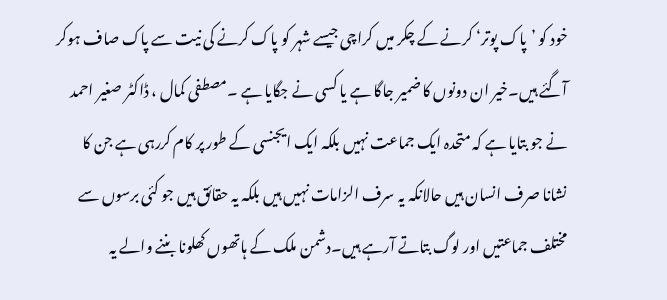خود کو ’پاک پوتر‘ کرنے کے چکر میں کراچی جیسے شہر کو پاک کرنے کی نیت سے پاک صاف ہوکر آگئے ہیں۔خیر ان دونوں کا ضمیر جاگا ہے یا کسی نے جگایا ہے ۔مصطفی کمال ، ڈاکٹر صغیر احمد نے جو بتایا ہے کہ متحدہ ایک جماعت نہیں بلکہ ایک ایجنسی کے طور پر کام کررہی ہے جن کا نشانا صرف انسان ہیں حالانکہ یہ سرف الزامات نہیں ہیں بلکہ یہ حقائق ہیں جو کئی برسوں سے مختلف جماعتیں اور لوگ بتاتے آرہے ہیں۔دشمن ملک کے ہاتھوں کھلونا بننے والے یہ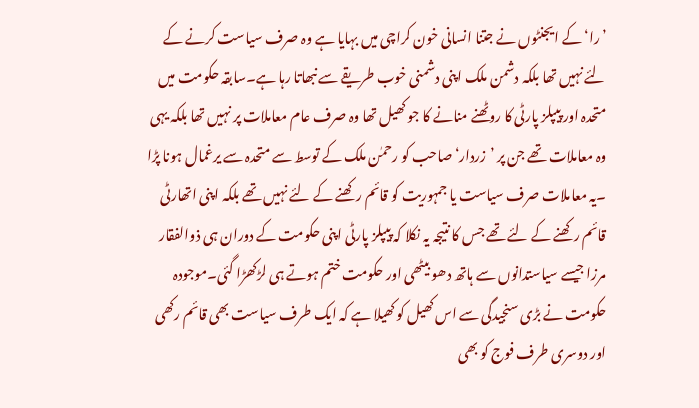’را‘ کے ایجنٹوں نے جتنا انسانی خون کراچی میں بہایا ہے وہ صرف سیاست کرنے کے لئے نہیں تھا بلکہ دشمن ملک اپنی دشمنی خوب طریقے سے نبھاتا رہا ہے۔سابقہ حکومت میں متحدہ اور پیپلز پارٹی کا روٹھنے منانے کا جو کھیل تھا وہ صرف عام معاملات پر نہیں تھا بلکہ یہی وہ معاملات تھے جن پر ’زردار‘ صاحب کو رحمٰن ملک کے توسط سے متحدہ سے یرغمال ہونا پڑا ۔یہ معاملات صرف سیاست یا جمہوریت کو قائم رکھنے کے لئے نہیں تھے بلکہ اپنی اتھارٹی قائم رکھنے کے لئے تھے جس کا نتیجہ یہ نکلا کہ پیپلز پارٹی اپنی حکومت کے دوران ہی ذوالفقار مرزا جیسے سیاستدانوں سے ہاتھ دھو بیٹھی اور حکومت ختم ہوتے ہی لڑکھڑا گئی۔موجودہ حکومت نے بڑی سنجیدگی سے اس کھیل کو کھیلا ہے کہ ایک طرف سیاست بھی قائم رکھی اور دوسری طرف فوج کو بھی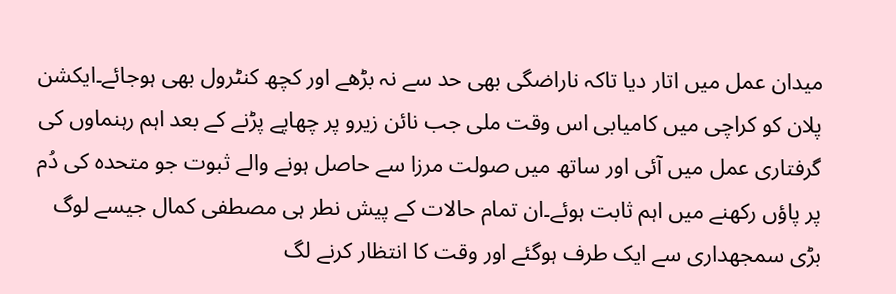میدان عمل میں اتار دیا تاکہ ناراضگی بھی حد سے نہ بڑھے اور کچھ کنٹرول بھی ہوجائے۔ایکشن پلان کو کراچی میں کامیابی اس وقت ملی جب نائن زیرو پر چھاپے پڑنے کے بعد اہم رہنماوں کی گرفتاری عمل میں آئی اور ساتھ میں صولت مرزا سے حاصل ہونے والے ثبوت جو متحدہ کی دُم پر پاؤں رکھنے میں اہم ثابت ہوئے۔ان تمام حالات کے پیش نطر ہی مصطفی کمال جیسے لوگ بڑی سمجھداری سے ایک طرف ہوگئے اور وقت کا انتظار کرنے لگ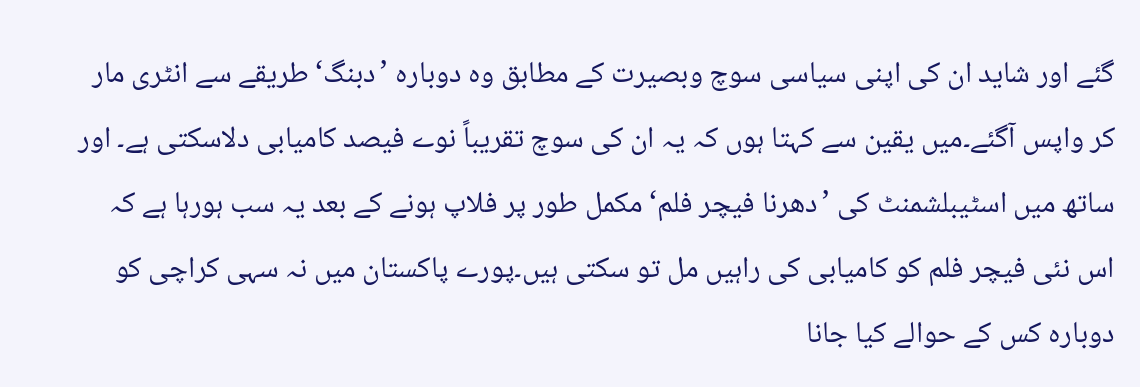گئے اور شاید ان کی اپنی سیاسی سوچ وبصیرت کے مطابق وہ دوبارہ ’دبنگ‘طریقے سے انٹری مار کر واپس آگئے۔میں یقین سے کہتا ہوں کہ یہ ان کی سوچ تقریباً نوے فیصد کامیابی دلاسکتی ہے۔ اور ساتھ میں اسٹیبلشمنٹ کی ’دھرنا فیچر فلم‘ مکمل طور پر فلاپ ہونے کے بعد یہ سب ہورہا ہے کہ اس نئی فیچر فلم کو کامیابی کی راہیں مل تو سکتی ہیں۔پورے پاکستان میں نہ سہی کراچی کو دوبارہ کس کے حوالے کیا جانا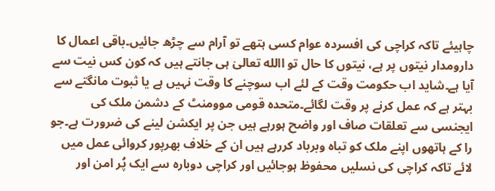چاہیئے تاکہ کراچی کی افسردہ عوام کسی ہتھے تو آرام سے چڑھ جائیں۔باقی اعمال کا دارومدار نیتوں پر ہے، نیتوں کا حال تو االله تعالیٰ ہی جانتے ہیں کہ کون کس نیت سے آیا ہے۔شاید اب حکومت وقت کے لئے اب سوچنے کا وقت نہیں ہے یا ثبوت مانگتے سے بہتر ہے کہ عمل کرنے پر وقت لگائے۔متحدہ قومی موومنٹ کے دشمن ملک کی ایجنسی سے تعلقات صاف اور واضح ہورہے ہیں جن پر ایکشن لینے کی ضرورت ہے۔جو را کے ہاتھوں اپنے ملک کو تباہ وبرباد کررہے ہیں ان کے خلاف بھرپور کروائی عمل میں لائے تاکہ کراچی کی نسلیں محفوظ ہوجائیں اور کراچی دوبارہ سے ایک پُر امن اور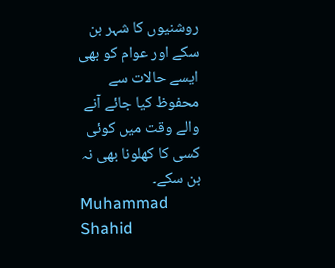روشنیوں کا شہر بن سکے اور عوام کو بھی ایسے حالات سے محفوظ کیا جائے آنے والے وقت میں کوئی کسی کا کھلونا بھی نہ بن سکے۔
Muhammad Shahid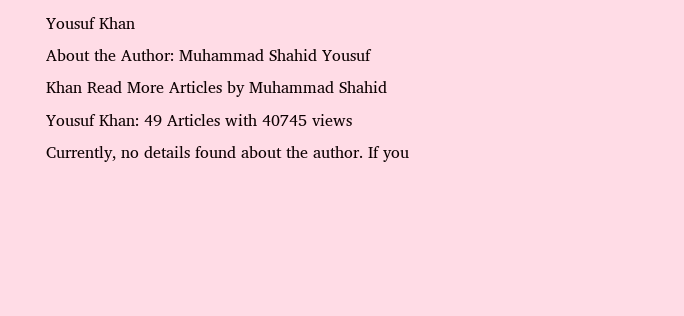Yousuf Khan
About the Author: Muhammad Shahid Yousuf Khan Read More Articles by Muhammad Shahid Yousuf Khan: 49 Articles with 40745 views Currently, no details found about the author. If you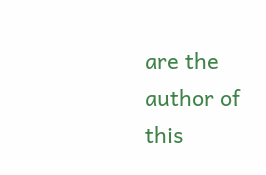are the author of this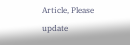Article, Please update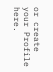or create your Profile here.